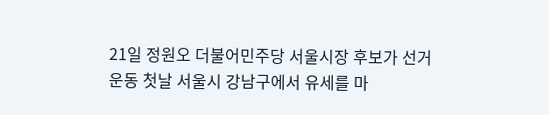21일 정원오 더불어민주당 서울시장 후보가 선거 운동 첫날 서울시 강남구에서 유세를 마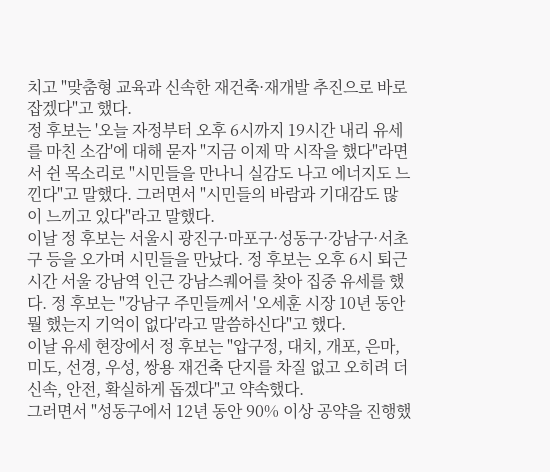치고 "맞춤형 교육과 신속한 재건축·재개발 추진으로 바로 잡겠다"고 했다.
정 후보는 '오늘 자정부터 오후 6시까지 19시간 내리 유세를 마친 소감'에 대해 묻자 "지금 이제 막 시작을 했다"라면서 쉰 목소리로 "시민들을 만나니 실감도 나고 에너지도 느낀다"고 말했다. 그러면서 "시민들의 바람과 기대감도 많이 느끼고 있다"라고 말했다.
이날 정 후보는 서울시 광진구·마포구·성동구·강남구·서초구 등을 오가며 시민들을 만났다. 정 후보는 오후 6시 퇴근시간 서울 강남역 인근 강남스퀘어를 찾아 집중 유세를 했다. 정 후보는 "강남구 주민들께서 '오세훈 시장 10년 동안 뭘 했는지 기억이 없다'라고 말씀하신다"고 했다.
이날 유세 현장에서 정 후보는 "압구정, 대치, 개포, 은마, 미도, 선경, 우성, 쌍용 재건축 단지를 차질 없고 오히려 더 신속, 안전, 확실하게 돕겠다"고 약속했다.
그러면서 "성동구에서 12년 동안 90% 이상 공약을 진행했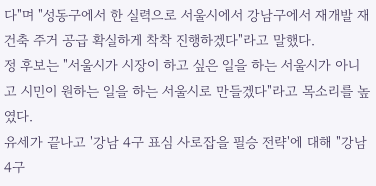다"며 "성동구에서 한 실력으로 서울시에서 강남구에서 재개발 재건축 주거 공급 확실하게 착착 진행하겠다"라고 말했다.
정 후보는 "서울시가 시장이 하고 싶은 일을 하는 서울시가 아니고 시민이 원하는 일을 하는 서울시로 만들겠다"라고 목소리를 높였다.
유세가 끝나고 '강남 4구 표심 사로잡을 필승 전략'에 대해 "강남4구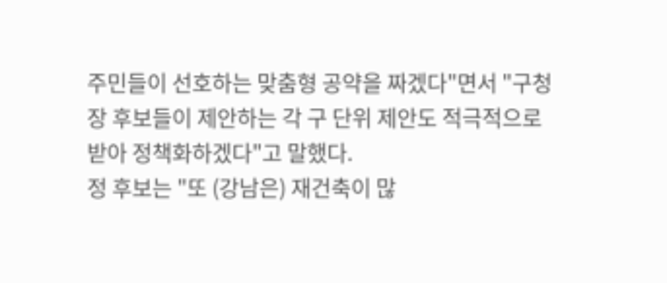주민들이 선호하는 맞춤형 공약을 짜겠다"면서 "구청장 후보들이 제안하는 각 구 단위 제안도 적극적으로 받아 정책화하겠다"고 말했다.
정 후보는 "또 (강남은) 재건축이 많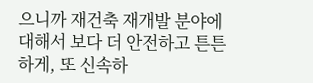으니까 재건축 재개발 분야에 대해서 보다 더 안전하고 튼튼하게, 또 신속하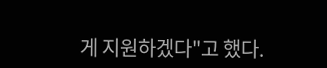게 지원하겠다"고 했다.